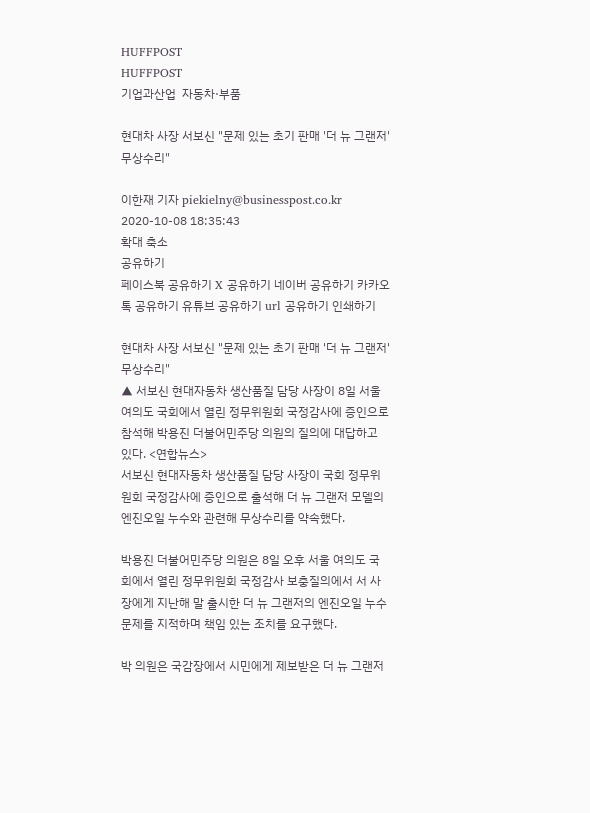HUFFPOST
HUFFPOST
기업과산업  자동차·부품

현대차 사장 서보신 "문제 있는 초기 판매 '더 뉴 그랜저' 무상수리"

이한재 기자 piekielny@businesspost.co.kr 2020-10-08 18:35:43
확대 축소
공유하기
페이스북 공유하기 X 공유하기 네이버 공유하기 카카오톡 공유하기 유튜브 공유하기 url 공유하기 인쇄하기

현대차 사장 서보신 "문제 있는 초기 판매 '더 뉴 그랜저' 무상수리"
▲ 서보신 현대자동차 생산품질 담당 사장이 8일 서울 여의도 국회에서 열린 정무위원회 국정감사에 증인으로 참석해 박용진 더불어민주당 의원의 질의에 대답하고 있다. <연합뉴스>
서보신 현대자동차 생산품질 담당 사장이 국회 정무위원회 국정감사에 증인으로 출석해 더 뉴 그랜저 모델의 엔진오일 누수와 관련해 무상수리를 약속했다.

박용진 더불어민주당 의원은 8일 오후 서울 여의도 국회에서 열린 정무위원회 국정감사 보충질의에서 서 사장에게 지난해 말 출시한 더 뉴 그랜저의 엔진오일 누수 문제를 지적하며 책임 있는 조치를 요구했다.

박 의원은 국감장에서 시민에게 제보받은 더 뉴 그랜저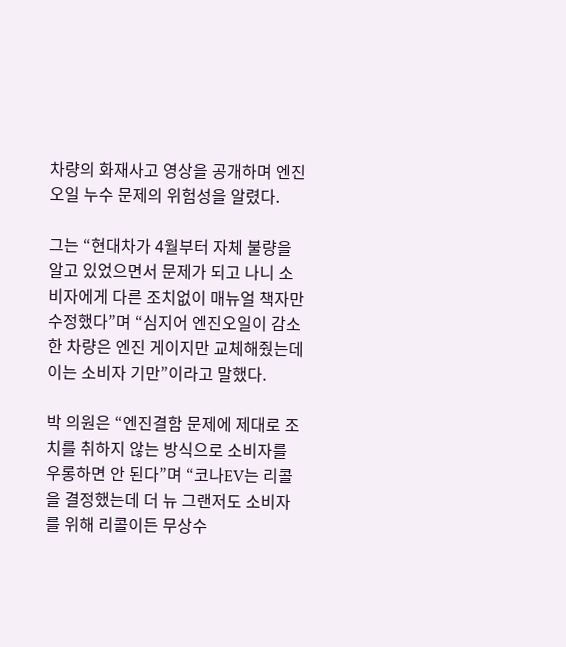차량의 화재사고 영상을 공개하며 엔진오일 누수 문제의 위험성을 알렸다.

그는 “현대차가 4월부터 자체 불량을 알고 있었으면서 문제가 되고 나니 소비자에게 다른 조치없이 매뉴얼 책자만 수정했다”며 “심지어 엔진오일이 감소한 차량은 엔진 게이지만 교체해줬는데 이는 소비자 기만”이라고 말했다.

박 의원은 “엔진결함 문제에 제대로 조치를 취하지 않는 방식으로 소비자를 우롱하면 안 된다”며 “코나EV는 리콜을 결정했는데 더 뉴 그랜저도 소비자를 위해 리콜이든 무상수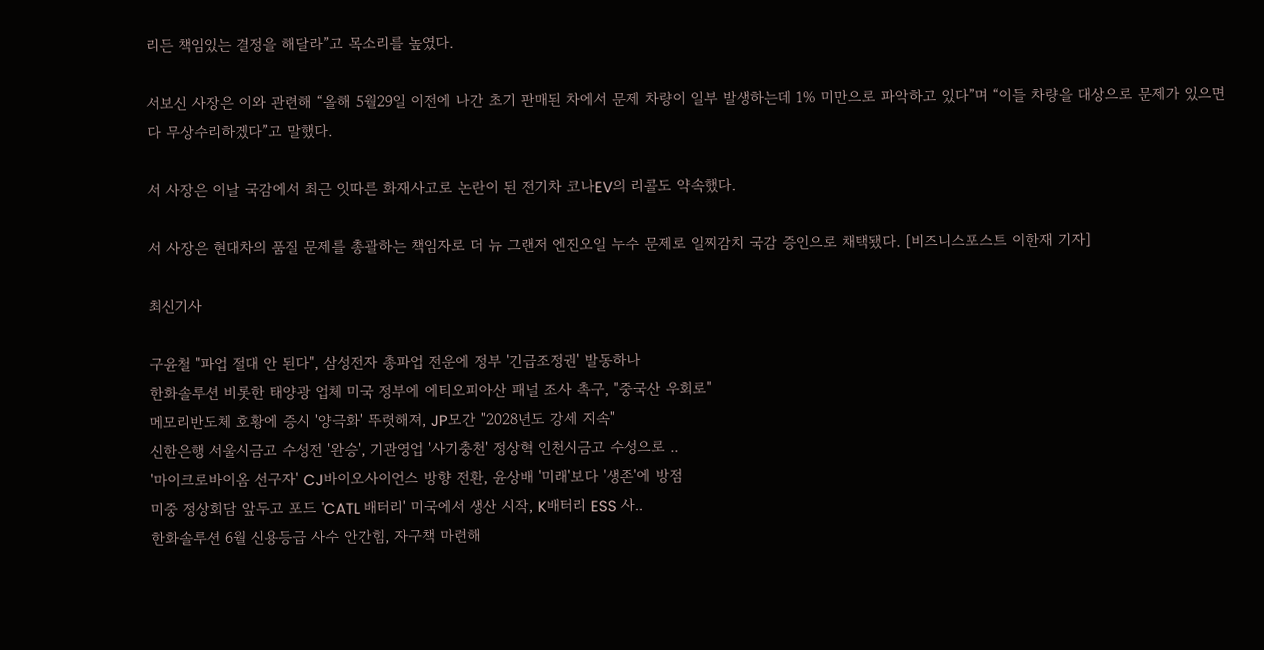리든 책임있는 결정을 해달라”고 목소리를 높였다.

서보신 사장은 이와 관련해 “올해 5월29일 이전에 나간 초기 판매된 차에서 문제 차량이 일부 발생하는데 1% 미만으로 파악하고 있다”며 “이들 차량을 대상으로 문제가 있으면 다 무상수리하겠다”고 말했다.

서 사장은 이날 국감에서 최근 잇따른 화재사고로 논란이 된 전기차 코나EV의 리콜도 약속했다.

서 사장은 현대차의 품질 문제를 총괄하는 책임자로 더 뉴 그랜저 엔진오일 누수 문제로 일찌감치 국감 증인으로 채택됐다. [비즈니스포스트 이한재 기자]

최신기사

구윤철 "파업 절대 안 된다", 삼성전자 총파업 전운에 정부 '긴급조정권' 발동하나
한화솔루션 비롯한 태양광 업체 미국 정부에 에티오피아산 패널 조사 촉구, "중국산 우회로"
메모리반도체 호황에 증시 '양극화' 뚜렷해져, JP모간 "2028년도 강세 지속"
신한은행 서울시금고 수성전 '완승', 기관영업 '사기충천' 정상혁 인천시금고 수성으로 ..
'마이크로바이옴 선구자' CJ바이오사이언스 방향 전환, 윤상배 '미래'보다 '생존'에 방점
미중 정상회담 앞두고 포드 'CATL 배터리' 미국에서 생산 시작, K배터리 ESS 사..
한화솔루션 6월 신용등급 사수 안간힘, 자구책 마련해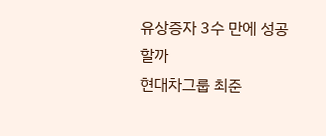유상증자 3수 만에 성공할까
현대차그룹 최준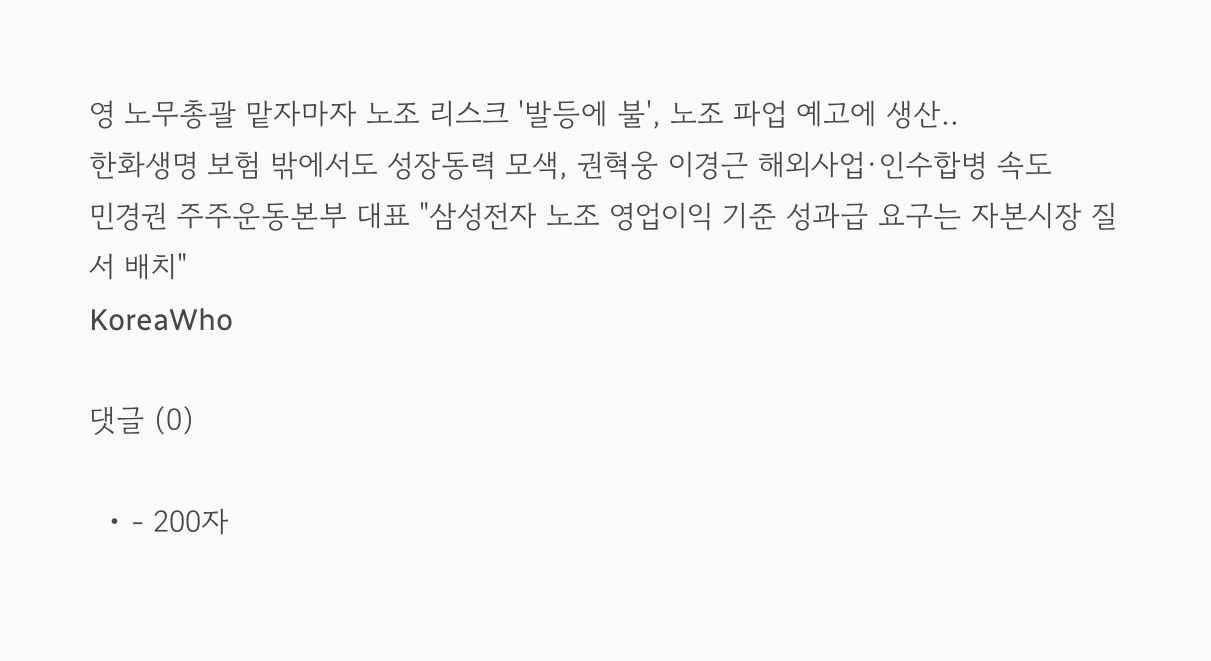영 노무총괄 맡자마자 노조 리스크 '발등에 불', 노조 파업 예고에 생산..
한화생명 보험 밖에서도 성장동력 모색, 권혁웅 이경근 해외사업·인수합병 속도
민경권 주주운동본부 대표 "삼성전자 노조 영업이익 기준 성과급 요구는 자본시장 질서 배치"
KoreaWho

댓글 (0)

  • - 200자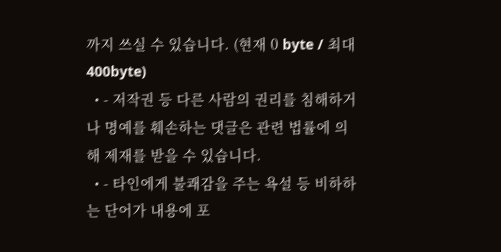까지 쓰실 수 있습니다. (현재 0 byte / 최대 400byte)
  • - 저작권 등 다른 사람의 권리를 침해하거나 명예를 훼손하는 댓글은 관련 법률에 의해 제재를 받을 수 있습니다.
  • - 타인에게 불쾌감을 주는 욕설 등 비하하는 단어가 내용에 포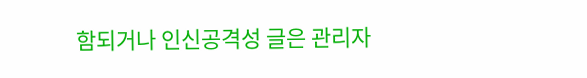함되거나 인신공격성 글은 관리자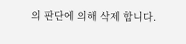의 판단에 의해 삭제 합니다.